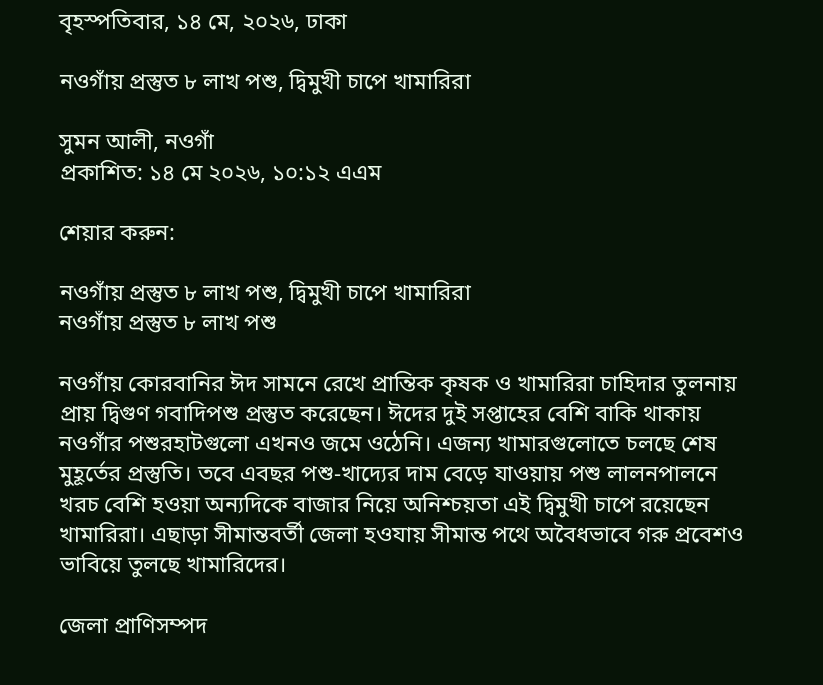বৃহস্পতিবার, ১৪ মে, ২০২৬, ঢাকা

নওগাঁয় প্রস্তুত ৮ লাখ পশু, দ্বিমুখী চাপে খামারিরা

সুমন আলী, নওগাঁ
প্রকাশিত: ১৪ মে ২০২৬, ১০:১২ এএম

শেয়ার করুন:

নওগাঁয় প্রস্তুত ৮ লাখ পশু, দ্বিমুখী চাপে খামারিরা
নওগাঁয় প্রস্তুত ৮ লাখ পশু

নওগাঁয় কোরবানির ঈদ সামনে রেখে প্রান্তিক কৃষক ও খামারিরা চাহিদার তুলনায় প্রায় দ্বিগুণ গবাদিপশু প্রস্তুত করেছেন। ঈদের দুই সপ্তাহের বেশি বাকি থাকায় নওগাঁর পশুরহাটগুলো এখনও জমে ওঠেনি। এজন্য খামারগুলোতে চলছে শেষ মুহূর্তের প্রস্তুতি। তবে এবছর পশু-খাদ্যের দাম বেড়ে যাওয়ায় পশু লালনপালনে খরচ বেশি হওয়া অন্যদিকে বাজার নিয়ে অনিশ্চয়তা এই দ্বিমুখী চাপে রয়েছেন খামারিরা। এছাড়া সীমান্তবর্তী জেলা হওযায় সীমান্ত পথে অবৈধভাবে গরু প্রবেশও ভাবিয়ে তুলছে খামারিদের।

জেলা প্রাণিসম্পদ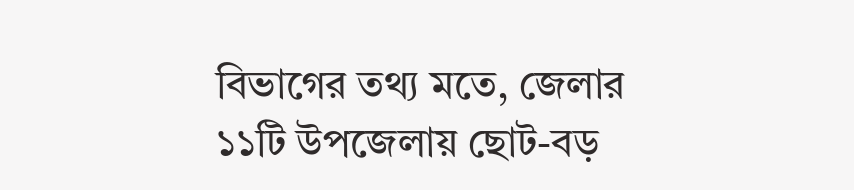বিভাগের তথ্য মতে, জেলার ১১টি উপজেলায় ছোট-বড়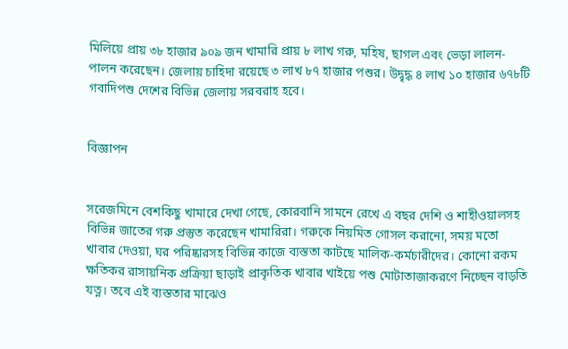মিলিয়ে প্রায় ৩৮ হাজার ৯০৯ জন খামারি প্রায় ৮ লাখ গরু, মহিষ, ছাগল এবং ভেড়া লালন-পালন করেছেন। জেলায় চাহিদা রয়েছে ৩ লাখ ৮৭ হাজার পশুর। উদ্বৃদ্ধ ৪ লাখ ১০ হাজার ৬৭৮টি গবাদিপশু দেশের বিভিন্ন জেলায় সরবরাহ হবে।


বিজ্ঞাপন


সরেজমিনে বেশকিছু খামারে দেখা গেছে, কোরবানি সামনে রেখে এ বছর দেশি ও শাহীওয়ালসহ বিভিন্ন জাতের গরু প্রস্তুত করেছেন খামারিরা। গরুকে নিয়মিত গোসল করানো, সময় মতো খাবার দেওয়া, ঘর পরিষ্কারসহ বিভিন্ন কাজে ব্যস্ততা কাটছে মালিক-কর্মচারীদের। কোনো রকম ক্ষতিকর রাসায়নিক প্রক্রিয়া ছাড়াই প্রাকৃতিক খাবার খাইয়ে পশু মোটাতাজাকরণে নিচ্ছেন বাড়তি যত্ন। তবে এই ব্যস্ততার মাঝেও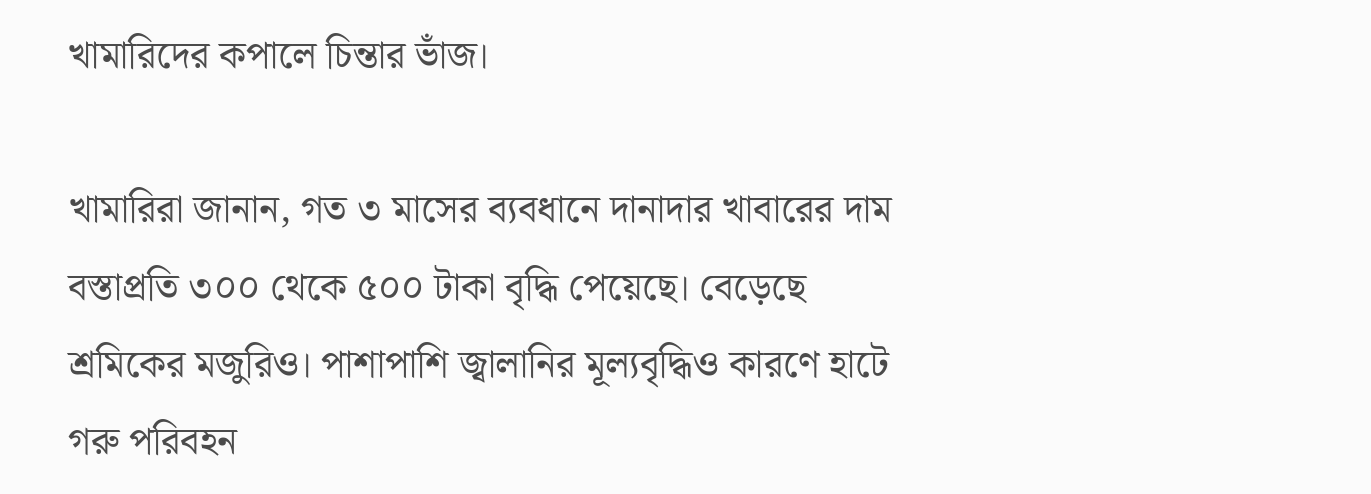খামারিদের কপালে চিন্তার ভাঁজ।

খামারিরা জানান, গত ৩ মাসের ব্যবধানে দানাদার খাবারের দাম বস্তাপ্রতি ৩০০ থেকে ৫০০ টাকা বৃদ্ধি পেয়েছে। বেড়েছে শ্রমিকের মজুরিও। পাশাপাশি জ্বালানির মূল্যবৃদ্ধিও কারণে হাটে গরু পরিবহন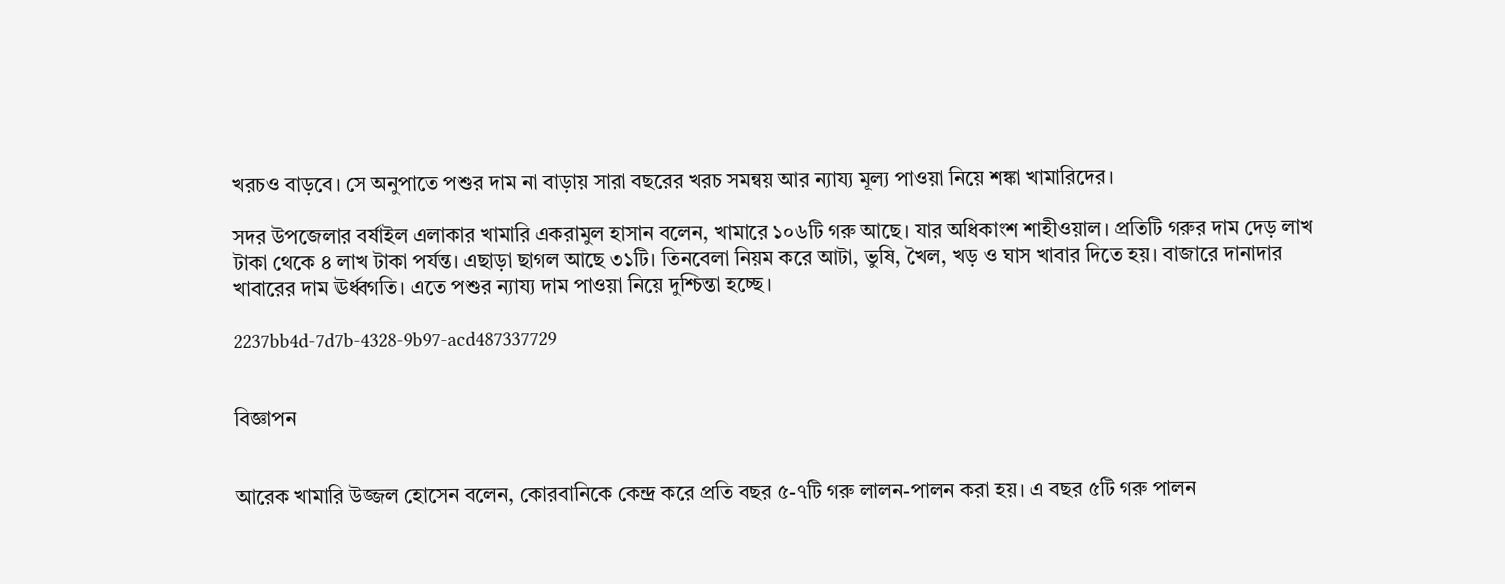খরচও বাড়বে। সে অনুপাতে পশুর দাম না বাড়ায় সারা বছরের খরচ সমন্বয় আর ন্যায্য মূল্য পাওয়া নিয়ে শঙ্কা খামারিদের।

সদর উপজেলার বর্ষাইল এলাকার খামারি একরামুল হাসান বলেন, খামারে ১০৬টি গরু আছে। যার অধিকাংশ শাহীওয়াল। প্রতিটি গরুর দাম দেড় লাখ টাকা থেকে ৪ লাখ টাকা পর্যন্ত। এছাড়া ছাগল আছে ৩১টি। তিনবেলা নিয়ম করে আটা, ভুষি, খৈল, খড় ও ঘাস খাবার দিতে হয়। বাজারে দানাদার খাবারের দাম ঊর্ধ্বগতি। এতে পশুর ন্যায্য দাম পাওয়া নিয়ে দুশ্চিন্তা হচ্ছে।

2237bb4d-7d7b-4328-9b97-acd487337729


বিজ্ঞাপন


আরেক খামারি উজ্জল হোসেন বলেন, কোরবানিকে কেন্দ্র করে প্রতি বছর ৫-৭টি গরু লালন-পালন করা হয়। এ বছর ৫টি গরু পালন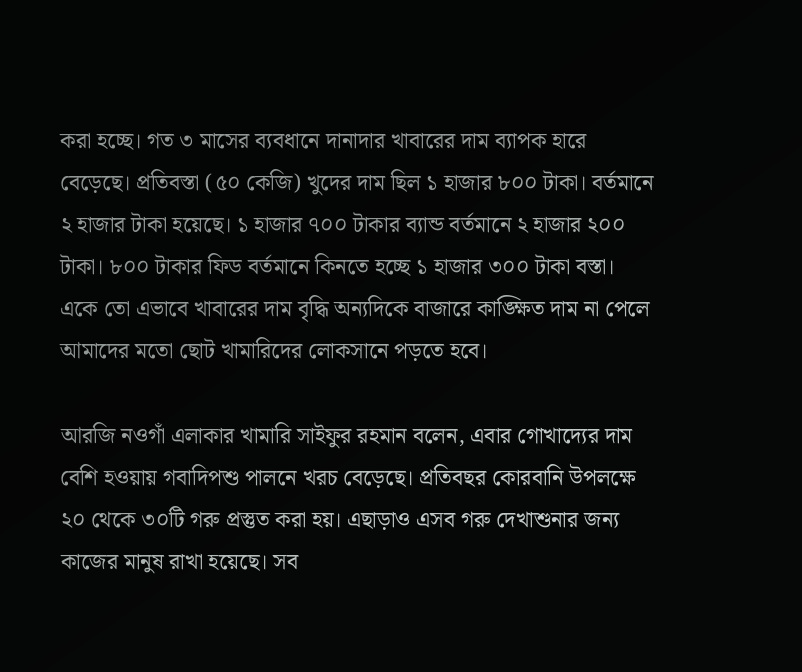করা হচ্ছে। গত ৩ মাসের ব্যবধানে দানাদার খাবারের দাম ব্যাপক হারে বেড়েছে। প্রতিবস্তা (৫০ কেজি) খুদের দাম ছিল ১ হাজার ৮০০ টাকা। বর্তমানে ২ হাজার টাকা হয়েছে। ১ হাজার ৭০০ টাকার ব্যান্ড বর্তমানে ২ হাজার ২০০ টাকা। ৮০০ টাকার ফিড বর্তমানে কিনতে হচ্ছে ১ হাজার ৩০০ টাকা বস্তা। একে তো এভাবে খাবারের দাম বৃদ্ধি অন্যদিকে বাজারে কাঙ্ক্ষিত দাম না পেলে আমাদের মতো ছোট খামারিদের লোকসানে পড়তে হবে।

আরজি নওগাঁ এলাকার খামারি সাইফুর রহমান বলেন, এবার গোখাদ্যের দাম বেশি হওয়ায় গবাদিপশু পালনে খরচ বেড়েছে। প্রতিবছর কোরবানি উপলক্ষে ২০ থেকে ৩০টি গরু প্রস্তুত করা হয়। এছাড়াও এসব গরু দেখাশুনার জন্য কাজের মানুষ রাখা হয়েছে। সব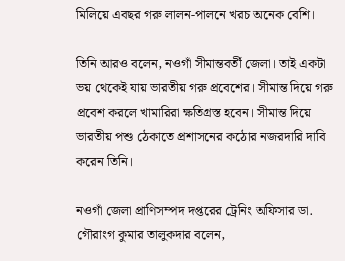মিলিয়ে এবছর গরু লালন-পালনে খরচ অনেক বেশি।

তিনি আরও বলেন, নওগাঁ সীমান্তবর্তী জেলা। তাই একটা ভয় থেকেই যায় ভারতীয় গরু প্রবেশের। সীমান্ত দিয়ে গরু প্রবেশ করলে খামারিরা ক্ষতিগ্রস্ত হবেন। সীমান্ত দিয়ে ভারতীয় পশু ঠেকাতে প্রশাসনের কঠোর নজরদারি দাবি করেন তিনি।

নওগাঁ জেলা প্রাণিসম্পদ দপ্তরের ট্রেনিং অফিসার ডা. গৌরাংগ কুমার তালুকদার বলেন,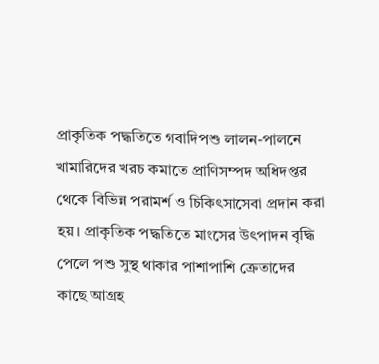প্রাকৃতিক পদ্ধতিতে গবাদিপশু লালন-পালনে খামারিদের খরচ কমাতে প্রাণিসম্পদ অধিদপ্তর থেকে বিভিন্ন পরামর্শ ও চিকিৎসাসেবা প্রদান করা হয়। প্রাকৃতিক পদ্ধতিতে মাংসের উৎপাদন বৃদ্ধি পেলে পশু সুস্থ থাকার পাশাপাশি ক্রেতাদের কাছে আগ্রহ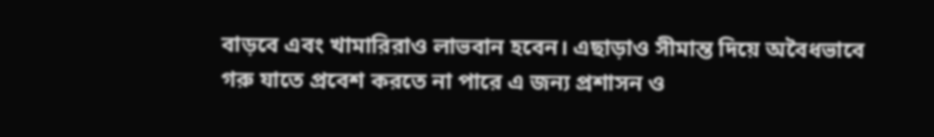বাড়বে এবং খামারিরাও লাভবান হবেন। এছাড়াও সীমান্ত দিয়ে অবৈধভাবে গরু যাতে প্রবেশ করতে না পারে এ জন্য প্রশাসন ও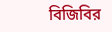বিজিবির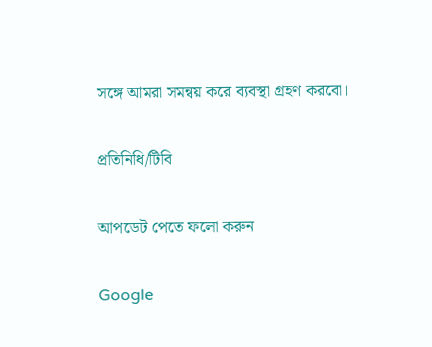সঙ্গে আমরা সমন্বয় করে ব্যবস্থা গ্রহণ করবো।

প্রতিনিধি/টিবি

আপডেট পেতে ফলো করুন

Google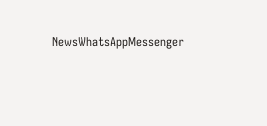NewsWhatsAppMessenger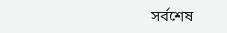সর্বশেষ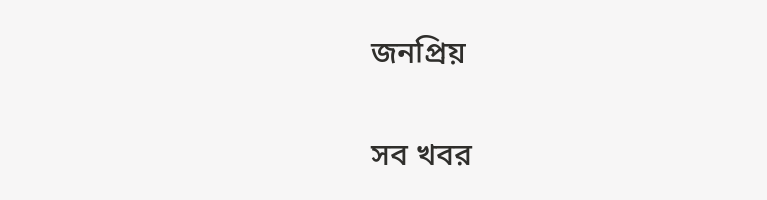জনপ্রিয়

সব খবর